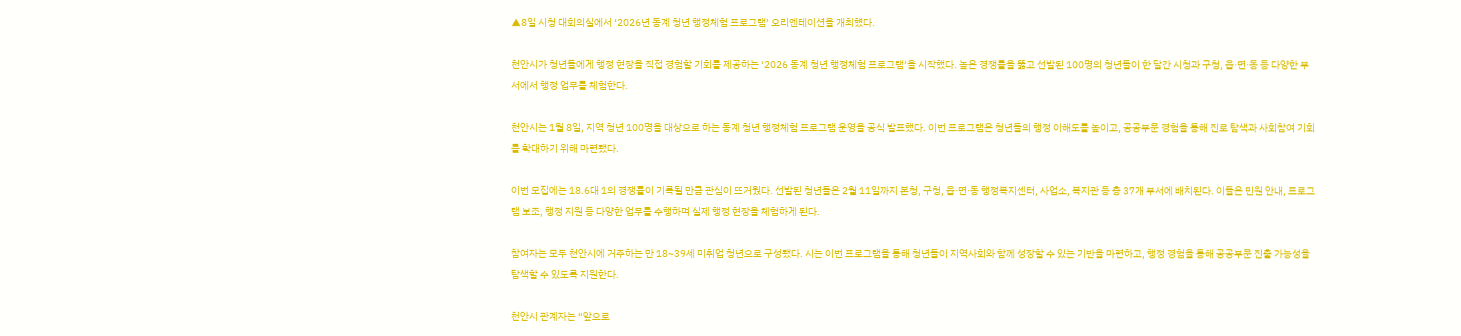▲8일 시청 대회의실에서 ‘2026년 동계 청년 행정체험 프로그램’ 오리엔테이션을 개최헀다.

천안시가 청년들에게 행정 현장을 직접 경험할 기회를 제공하는 ‘2026 동계 청년 행정체험 프로그램’을 시작했다. 높은 경쟁률을 뚫고 선발된 100명의 청년들이 한 달간 시청과 구청, 읍·면·동 등 다양한 부서에서 행정 업무를 체험한다.

천안시는 1월 8일, 지역 청년 100명을 대상으로 하는 동계 청년 행정체험 프로그램 운영을 공식 발표했다. 이번 프로그램은 청년들의 행정 이해도를 높이고, 공공부문 경험을 통해 진로 탐색과 사회참여 기회를 확대하기 위해 마련됐다.

이번 모집에는 18.6대 1의 경쟁률이 기록될 만큼 관심이 뜨거웠다. 선발된 청년들은 2월 11일까지 본청, 구청, 읍·면·동 행정복지센터, 사업소, 복지관 등 총 37개 부서에 배치된다. 이들은 민원 안내, 프로그램 보조, 행정 지원 등 다양한 업무를 수행하며 실제 행정 현장을 체험하게 된다.

참여자는 모두 천안시에 거주하는 만 18~39세 미취업 청년으로 구성됐다. 시는 이번 프로그램을 통해 청년들이 지역사회와 함께 성장할 수 있는 기반을 마련하고, 행정 경험을 통해 공공부문 진출 가능성을 탐색할 수 있도록 지원한다.

천안시 관계자는 “앞으로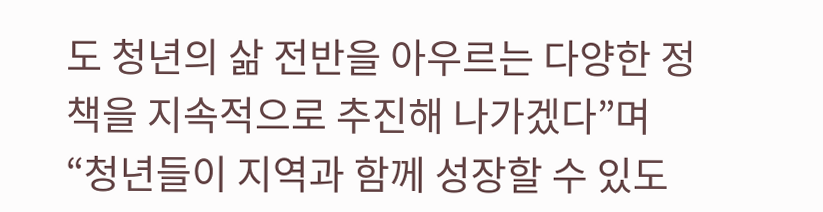도 청년의 삶 전반을 아우르는 다양한 정책을 지속적으로 추진해 나가겠다”며 “청년들이 지역과 함께 성장할 수 있도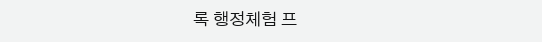록 행정체험 프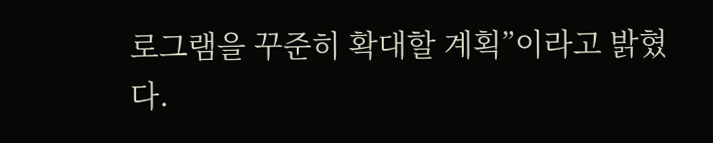로그램을 꾸준히 확대할 계획”이라고 밝혔다.